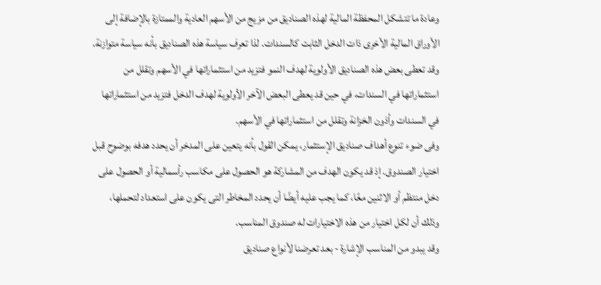وعادة ما تتشكل المحفظة المالية لهذه الصناديق من مزيج من الأسهم العادية والممتازة بالإضافة إلى الأوراق المالية الأخرى ذات الدخل الثابت كالسندات. لذا تعرف سياسة هذه الصناديق بأنه سياسة متوازنة.
وقد تعطى بعض هذه الصناديق الأولوية لهدف النمو فتزيد من استثماراتها في الأسهم وتقلل من استثماراتها في السندات، في حين قد يعطى البعض الآخر الأولوية لهدف الدخل فتزيد من استثماراتها في السندات وأذون الخزانة وتقلل من استثماراتها في الأسهم.
وفى ضوء تنوع أهداف صناديق الإستثمار، يمكن القول بأنه يتعين على المدخر أن يحدد هدفه بوضوح قبل اختيار الصندوق. إذ قد يكون الهدف من المشاركة هو الحصول على مكاسب رأسمالية أو الحصول على دخل منتظم أو الاثنين معًا، كما يجب عليه أيضًا أن يحدد المخاطر التى يكون على استعداد لتحملها، وذلك أن لكل اختيار من هذه الاختيارات له صندوق المناسب.
وقد يبدو من المناسب الإشارة - بعد تعرضنا لأنواع صناديق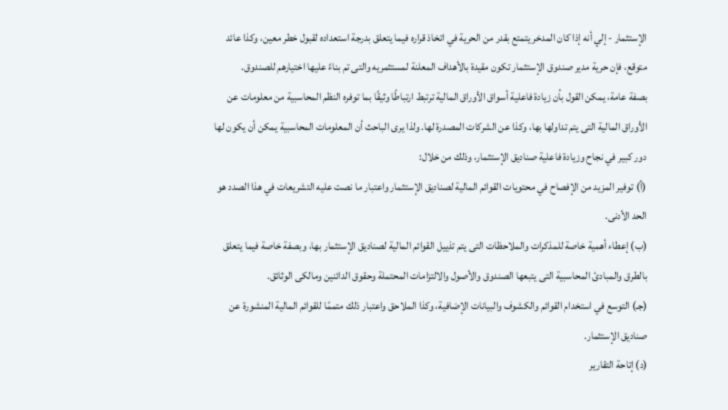الإستثمار - إلي أنه إذا كان المدخر يتمتع بقدر من الحرية في اتخاذ قراره فيما يتعلق بدرجة استعداده لقبول خطر معين، وكذا عائد متوقع، فإن حرية مدير صندوق الإستثمار تكون مقيدة بالأهداف المعلنة لمستثمريه والتى تم بناءً عليها اختيارهم للصندوق.
بصفة عامة، يمكن القول بأن زيادة فاعلية أسواق الأوراق المالية ترتبط ارتباطًا وثيقًا بما توفره النظم المحاسبية من معلومات عن الأوراق المالية التى يتم تداولها بها، وكذا عن الشركات المصدرة لها. ولذا يرى الباحث أن المعلومات المحاسبية يمكن أن يكون لها دور كبير في نجاح وزيادة فاعلية صناديق الإستثمار، وذلك من خلال:
(أ) توفير المزيد من الإفصاح في محتويات القوائم المالية لصناديق الإستثمار واعتبار ما نصت عليه التشريعات في هذا الصدد هو الحد الأدنى.
(ب) إعطاء أهمية خاصة للمذكرات والملاحظات التى يتم تذييل القوائم المالية لصناديق الإستثمار بها، وبصفة خاصة فيما يتعلق بالطرق والمبادئ المحاسبية التى يتبعها الصندوق والأصول والالتزامات المحتملة وحقوق الدائنين ومالكى الوثائق.
(جـ) التوسع في استخدام القوائم والكشوف والبيانات الإضافية، وكذا الملاحق واعتبار ذلك متممًا للقوائم المالية المنشورة عن صناديق الإستثمار.
(د) إتاحة التقارير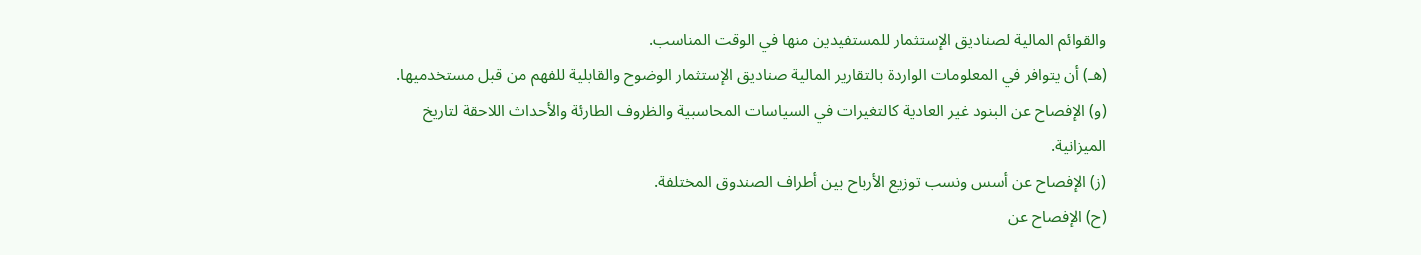والقوائم المالية لصناديق الإستثمار للمستفيدين منها في الوقت المناسب.
(هـ) أن يتوافر في المعلومات الواردة بالتقارير المالية صناديق الإستثمار الوضوح والقابلية للفهم من قبل مستخدميها.
(و) الإفصاح عن البنود غير العادية كالتغيرات في السياسات المحاسبية والظروف الطارئة والأحداث اللاحقة لتاريخ الميزانية.
(ز) الإفصاح عن أسس ونسب توزيع الأرباح بين أطراف الصندوق المختلفة.
(ح) الإفصاح عن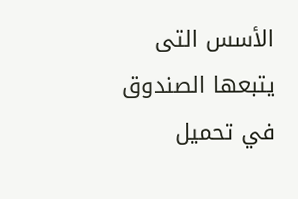الأسس التى يتبعها الصندوق في تحميل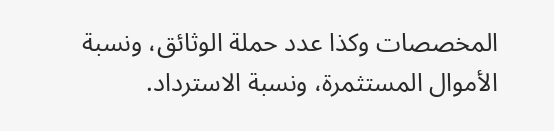المخصصات وكذا عدد حملة الوثائق، ونسبة الأموال المستثمرة، ونسبة الاسترداد.